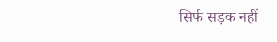सिर्फ सड़क नहीं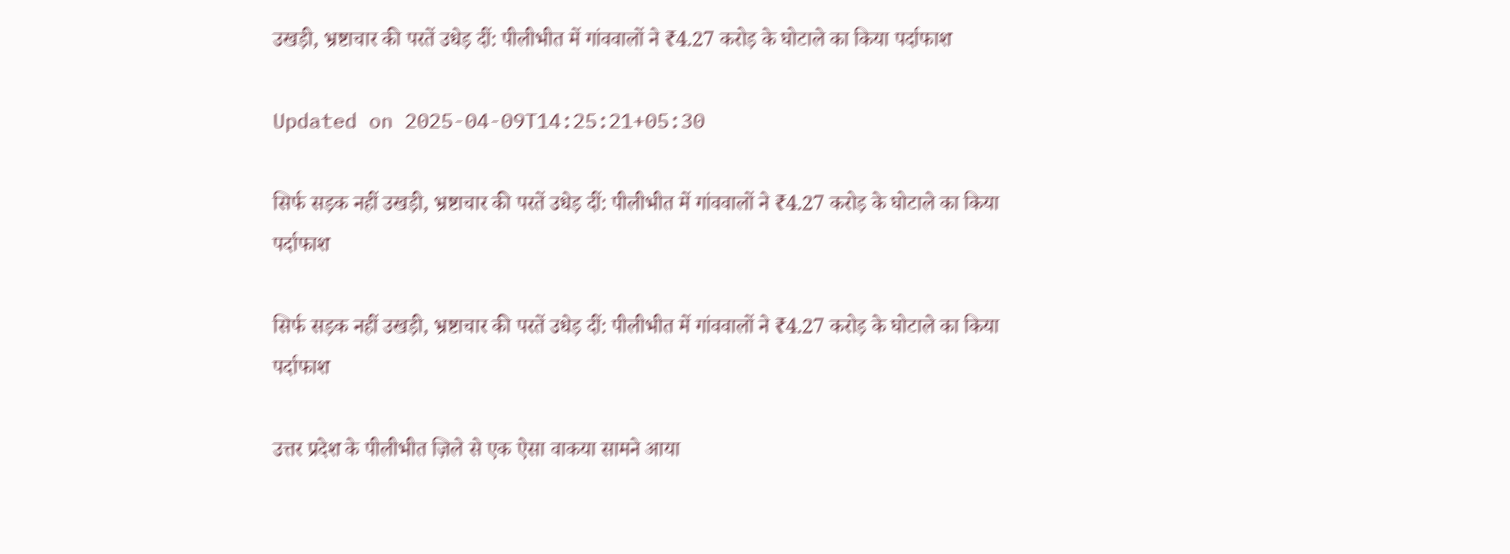उखड़ी, भ्रष्टाचार की परतें उधेड़ दीं: पीलीभीत में गांववालों ने ₹4.27 करोड़ के घोटाले का किया पर्दाफाश

Updated on 2025-04-09T14:25:21+05:30

सिर्फ सड़क नहीं उखड़ी, भ्रष्टाचार की परतें उधेड़ दीं: पीलीभीत में गांववालों ने ₹4.27 करोड़ के घोटाले का किया पर्दाफाश

सिर्फ सड़क नहीं उखड़ी, भ्रष्टाचार की परतें उधेड़ दीं: पीलीभीत में गांववालों ने ₹4.27 करोड़ के घोटाले का किया पर्दाफाश

उत्तर प्रदेश के पीलीभीत ज़िले से एक ऐसा वाकया सामने आया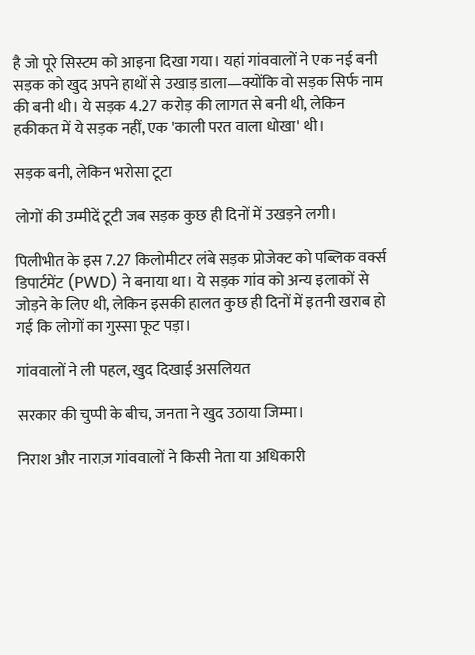है जो पूरे सिस्टम को आइना दिखा गया। यहां गांववालों ने एक नई बनी सड़क को खुद अपने हाथों से उखाड़ डाला—क्योंकि वो सड़क सिर्फ नाम की बनी थी। ये सड़क 4.27 करोड़ की लागत से बनी थी, लेकिन हकीकत में ये सड़क नहीं, एक 'काली परत वाला धोखा' थी।

सड़क बनी, लेकिन भरोसा टूटा

लोगों की उम्मीदें टूटी जब सड़क कुछ ही दिनों में उखड़ने लगी।

पिलीभीत के इस 7.27 किलोमीटर लंबे सड़क प्रोजेक्ट को पब्लिक वर्क्स डिपार्टमेंट (PWD) ने बनाया था। ये सड़क गांव को अन्य इलाकों से जोड़ने के लिए थी, लेकिन इसकी हालत कुछ ही दिनों में इतनी खराब हो गई कि लोगों का गुस्सा फूट पड़ा।

गांववालों ने ली पहल, खुद दिखाई असलियत

सरकार की चुप्पी के बीच, जनता ने खुद उठाया जिम्मा।

निराश और नाराज़ गांववालों ने किसी नेता या अधिकारी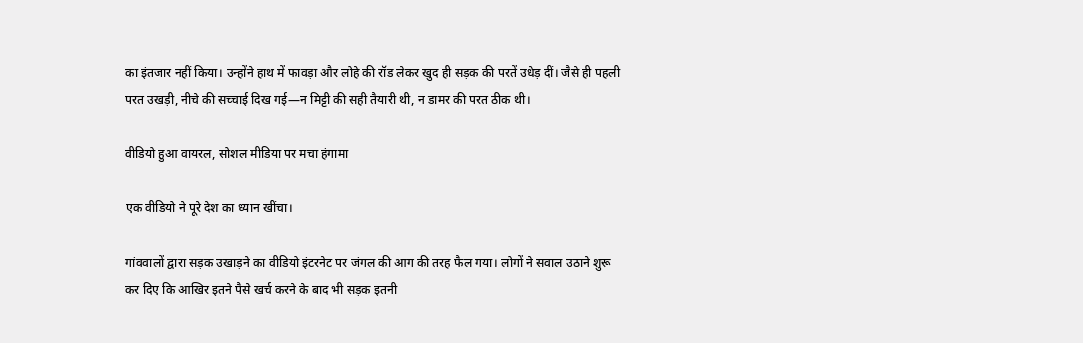का इंतजार नहीं किया। उन्होंने हाथ में फावड़ा और लोहे की रॉड लेकर खुद ही सड़क की परतें उधेड़ दीं। जैसे ही पहली परत उखड़ी, नीचे की सच्चाई दिख गई—न मिट्टी की सही तैयारी थी, न डामर की परत ठीक थी।

वीडियो हुआ वायरल, सोशल मीडिया पर मचा हंगामा

एक वीडियो ने पूरे देश का ध्यान खींचा।

गांववालों द्वारा सड़क उखाड़ने का वीडियो इंटरनेट पर जंगल की आग की तरह फैल गया। लोगों ने सवाल उठाने शुरू कर दिए कि आखिर इतने पैसे खर्च करने के बाद भी सड़क इतनी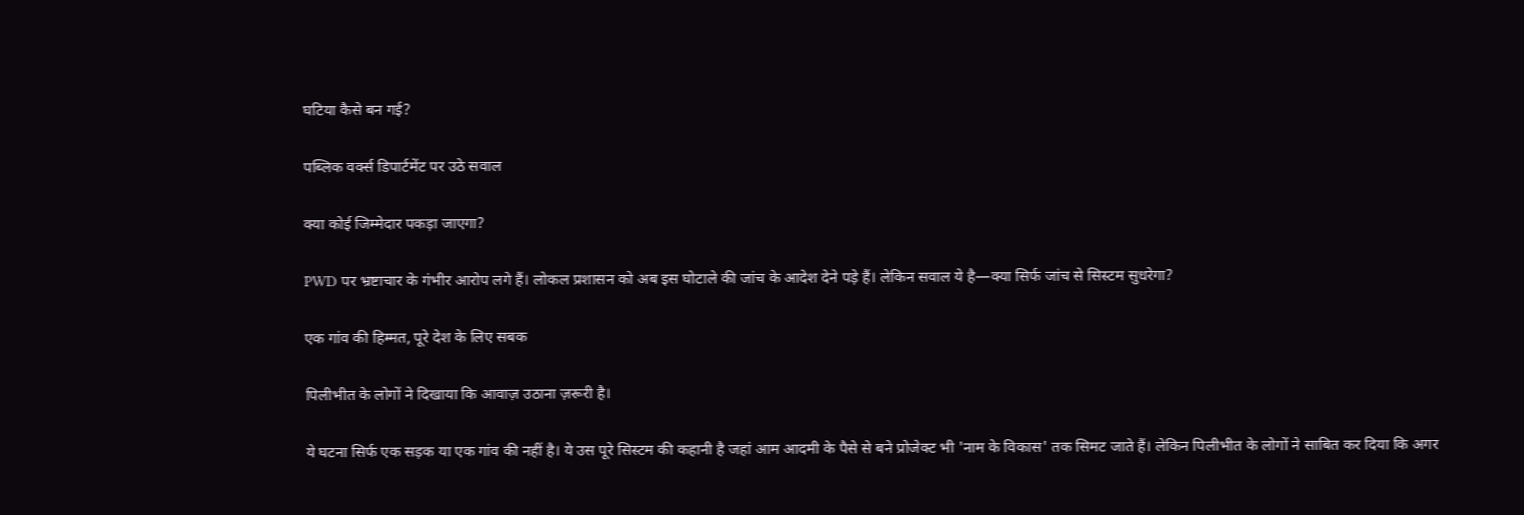घटिया कैसे बन गई?

पब्लिक वर्क्स डिपार्टमेंट पर उठे सवाल

क्या कोई जिम्मेदार पकड़ा जाएगा?

PWD पर भ्रष्टाचार के गंभीर आरोप लगे हैं। लोकल प्रशासन को अब इस घोटाले की जांच के आदेश देने पड़े हैं। लेकिन सवाल ये है—क्या सिर्फ जांच से सिस्टम सुधरेगा?

एक गांव की हिम्मत, पूरे देश के लिए सबक

पिलीभीत के लोगों ने दिखाया कि आवाज़ उठाना ज़रूरी है।

ये घटना सिर्फ एक सड़क या एक गांव की नहीं है। ये उस पूरे सिस्टम की कहानी है जहां आम आदमी के पैसे से बने प्रोजेक्ट भी 'नाम के विकास' तक सिमट जाते हैं। लेकिन पिलीभीत के लोगों ने साबित कर दिया कि अगर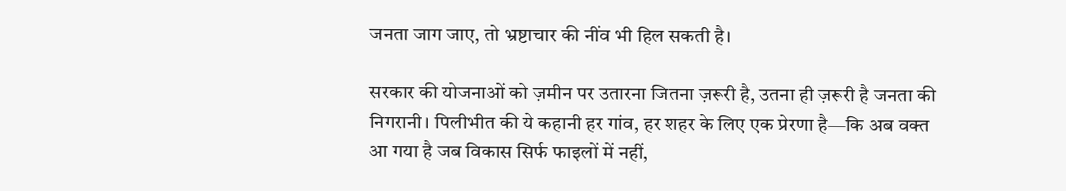जनता जाग जाए, तो भ्रष्टाचार की नींव भी हिल सकती है।

सरकार की योजनाओं को ज़मीन पर उतारना जितना ज़रूरी है, उतना ही ज़रूरी है जनता की निगरानी। पिलीभीत की ये कहानी हर गांव, हर शहर के लिए एक प्रेरणा है—कि अब वक्त आ गया है जब विकास सिर्फ फाइलों में नहीं,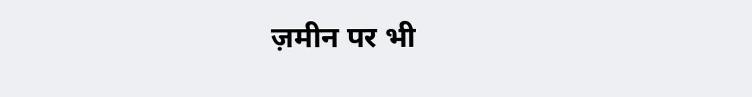ज़मीन पर भी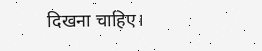दिखना चाहिए।